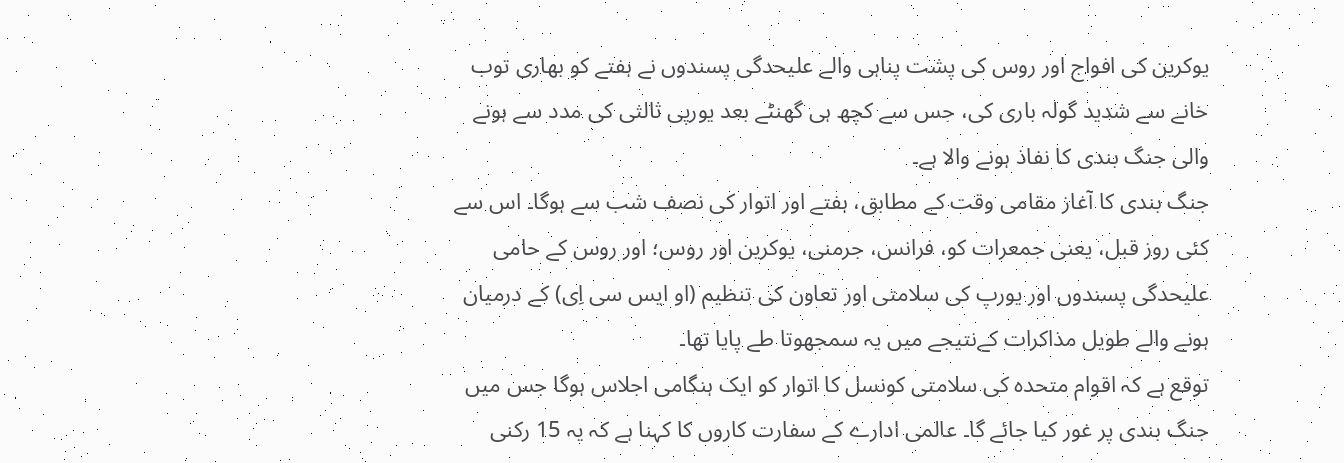یوکرین کی افواج اور روس کی پشت پناہی والے علیحدگی پسندوں نے ہفتے کو بھاری توب خانے سے شدید گولہ باری کی، جس سے کچھ ہی گھنٹے بعد یورپی ثالثی کی مدد سے ہونے والی جنگ بندی کا نفاذ ہونے والا ہے۔
جنگ بندی کا آغاز مقامی وقت کے مطابق، ہفتے اور اتوار کی نصف شب سے ہوگا۔ اس سے کئی روز قبل، یعنی جمعرات کو، فرانس، جرمنی، یوکرین اور روس؛ اور روس کے حامی علیحدگی پسندوں اور یورپ کی سلامتی اور تعاون کی تنظیم (او ایس سی اِی) کے درمیان ہونے والے طویل مذاکرات کےنتیجے میں یہ سمجھوتا طے پایا تھا۔
توقع ہے کہ اقوام متحدہ کی سلامتی کونسل کا اتوار کو ایک ہنگامی اجلاس ہوگا جس میں جنگ بندی پر غور کیا جائے گا۔ عالمی ادارے کے سفارت کاروں کا کہنا ہے کہ یہ 15 رکنی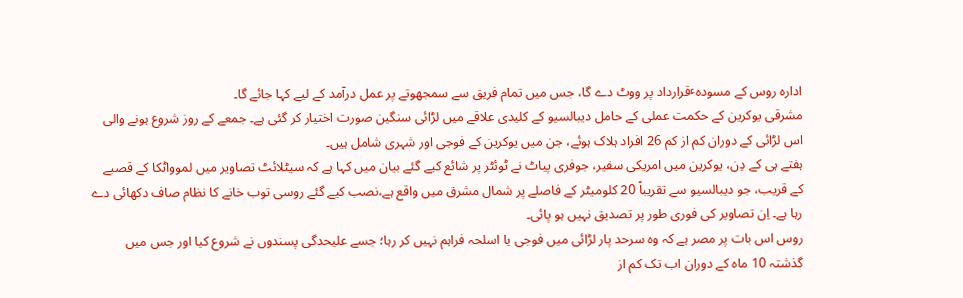ادارہ روس کے مسودہٴقرارداد پر ووٹ دے گا، جس میں تمام فریق سے سمجھوتے پر عمل درآمد کے لیے کہا جائے گا۔
مشرقی یوکرین کے حکمت عملی کے حامل دیبالسیو کے کلیدی علاقے میں لڑائی سنگین صورت اختیار کر گئی ہے۔ جمعے کے روز شروع ہونے والی اس لڑائی کے دوران کم از کم 26 افراد ہلاک ہوئے، جن میں یوکرین کے فوجی اور شہری شامل ہیں۔
ہفتے ہی کے دِن، یوکرین میں امریکی سفیر، جوفری پیاٹ نے ٹوئٹر پر شائع کیے گئے بیان میں کہا ہے کہ سیٹلائٹ تصاویر میں لموواٹکا کے قصبے کے قریب، جو دیبالسیو سے تقریباً 20 کلومیٹر کے فاصلے پر شمال مشرق میں واقع ہے،نصب کیے گئے روسی توب خانے کا نظام صاف دکھائی دے رہا ہے۔ اِن تصاویر کی فوری طور پر تصدیق نہیں ہو پائی۔
روس اس بات پر مصر ہے کہ وہ سرحد پار لڑائی میں فوجی یا اسلحہ فراہم نہیں کر رہا؛ جسے علیحدگی پسندوں نے شروع کیا اور جس میں گذشتہ 10 ماہ کے دوران اب تک کم از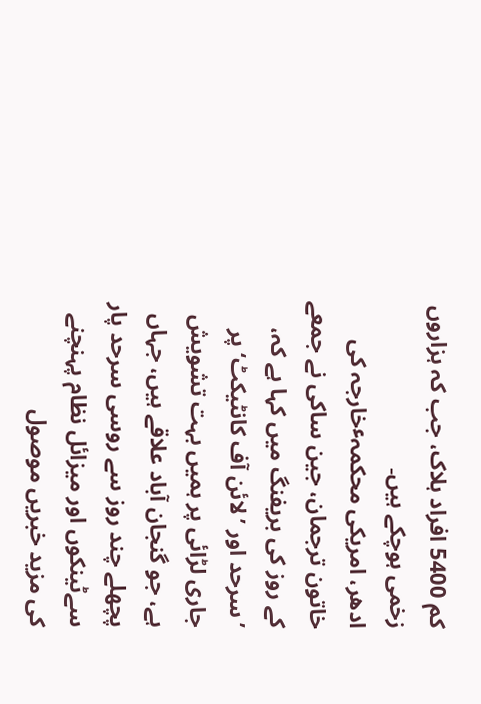کم 5400 افراد ہلاک، جب کہ ہزاروں زخمی ہوچکے ہیں۔
ادھر، امریکی محکمہٴخارجہ کی خاتون ترجمان، جین ساکی نے جمعے کے روز کی بریفنگ میں کہا ہے کہ، ’سرحد اور ’لائن آف کانٹیکٹ‘ پر جاری لڑائی پر ہمیں بہت تشویش ہے، جو گنجان آباد علاقے ہیں، جہاں پچھلے چند روز سے روسی سرحد پار سےٹینکوں اور میزائل نظام پہنچنے کی مزید خبریں موصول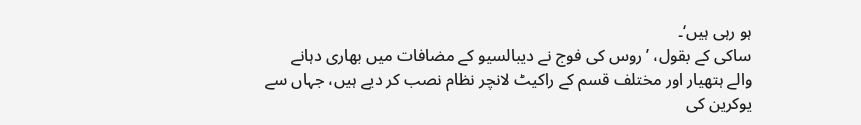ہو رہی ہیں‘۔
ساکی کے بقول، ’روس کی فوج نے دیبالسیو کے مضافات میں بھاری دہانے والے ہتھیار اور مختلف قسم کے راکیٹ لانچر نظام نصب کر دیے ہیں، جہاں سے یوکرین کی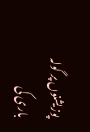پوزیشنوں پر گولہ باری کی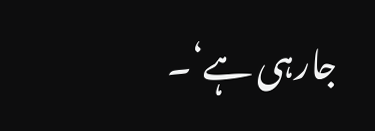جارہی ہے‘۔